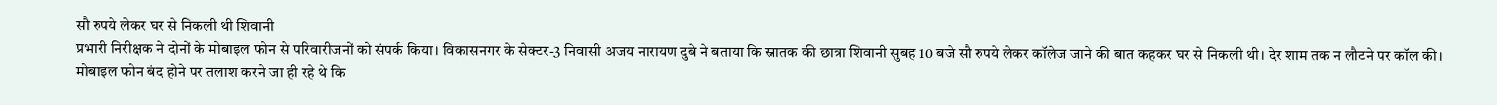सौ रुपये लेकर घर से निकली थी शिवानी
प्रभारी निरीक्षक ने दोनों के मोबाइल फोन से परिवारीजनों को संपर्क किया। विकासनगर के सेक्टर-3 निवासी अजय नारायण दुबे ने बताया कि स्नातक की छात्रा शिवानी सुबह 10 बजे सौ रुपये लेकर कॉलेज जाने की बात कहकर घर से निकली थी। देर शाम तक न लौटने पर कॉल की। मोबाइल फोन बंद होने पर तलाश करने जा ही रहे थे कि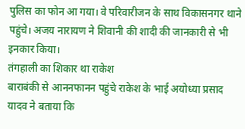पुलिस का फोन आ गया। वे परिवारीजन के साथ विकासनगर थाने पहुंचे। अजय नारायण ने शिवानी की शादी की जानकारी से भी इनकार किया।
तंगहाली का शिकार था राकेश
बाराबंकी से आननफानन पहुंचे राकेश के भाई अयोध्या प्रसाद यादव ने बताया कि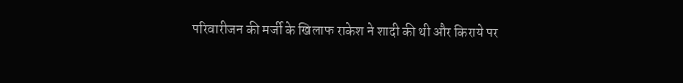परिवारीजन की मर्जी के खिलाफ राकेश ने शादी की थी और किराये पर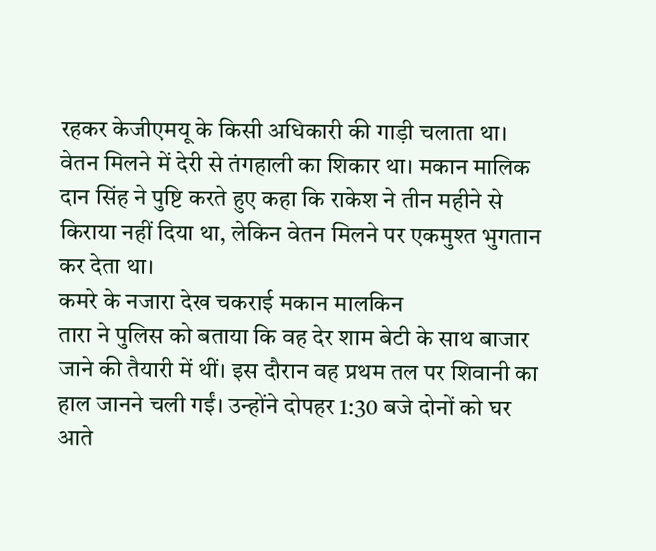रहकर केजीएमयू के किसी अधिकारी की गाड़ी चलाता था। वेतन मिलने में देरी से तंगहाली का शिकार था। मकान मालिक दान सिंह ने पुष्टि करते हुए कहा कि राकेश ने तीन महीने से किराया नहीं दिया था, लेकिन वेतन मिलने पर एकमुश्त भुगतान कर देता था।
कमरे के नजारा देख चकराई मकान मालकिन
तारा ने पुलिस को बताया कि वह देर शाम बेटी के साथ बाजार जाने की तैयारी में थीं। इस दौरान वह प्रथम तल पर शिवानी का हाल जानने चली गईं। उन्होंने दोपहर 1:30 बजे दोनों को घर आते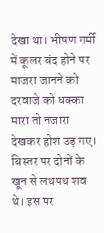देखा था। भीषण गर्मी में कूलर बंद होने पर माजरा जानने को दरवाजे को धक्का मारा तो नजारा देखकर होश उड़ गए। बिस्तर पर दोनों के खून से लथपथ शव थे। इस पर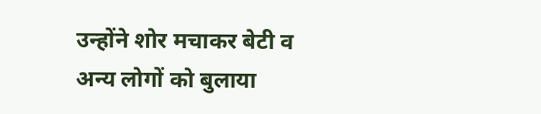उन्होंने शोर मचाकर बेटी व अन्य लोगों को बुलाया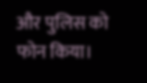और पुलिस को फोन किया।